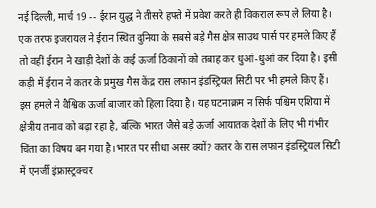नई दिल्ली, मार्च 19 -- ईरान युद्ध ने तीसरे हफ्ते में प्रवेश करते ही विकराल रूप ले लिया है। एक तरफ इजरायल ने ईरान स्थित दुनिया के सबसे बड़े गैस क्षेत्र साउथ पार्स पर हमले किए हैं तो वहीं ईरान ने खाड़ी देशों के कई ऊर्जा ठिकानों को तबाह कर धुआं-धुआं कर दिया है। इसी कड़ी में ईरान ने कतर के प्रमुख गैस केंद्र रास लफान इंडस्ट्रियल सिटी पर भी हमले किए हैं। इस हमले ने वैश्विक ऊर्जा बाजार को हिला दिया है। यह घटनाक्रम न सिर्फ पश्चिम एशिया में क्षेत्रीय तनाव को बढ़ा रहा है, बल्कि भारत जैसे बड़े ऊर्जा आयातक देशों के लिए भी गंभीर चिंता का विषय बन गया है।भारत पर सीधा असर क्यों? कतर के रास लफान इंडस्ट्रियल सिटी में एनर्जी इंफ्रास्ट्रक्चर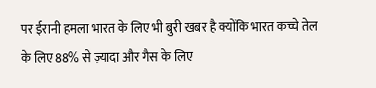पर ईरानी हमला भारत के लिए भी बुरी खबर है क्योंकि भारत कच्चे तेल के लिए 88% से ज़्यादा और गैस के लिए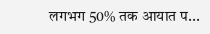लगभग 50% तक आयात प...